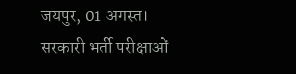जयपुर, 01 अगस्त।
सरकारी भर्ती परीक्षाओं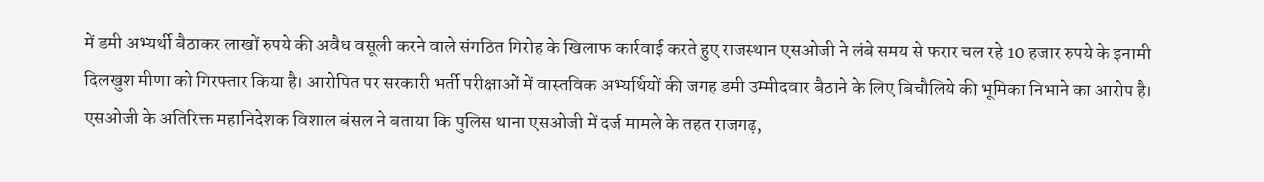में डमी अभ्यर्थी बैठाकर लाखों रुपये की अवैध वसूली करने वाले संगठित गिरोह के खिलाफ कार्रवाई करते हुए राजस्थान एसओजी ने लंबे समय से फरार चल रहे 10 हजार रुपये के इनामी दिलखुश मीणा को गिरफ्तार किया है। आरोपित पर सरकारी भर्ती परीक्षाओं में वास्तविक अभ्यर्थियों की जगह डमी उम्मीदवार बैठाने के लिए बिचौलिये की भूमिका निभाने का आरोप है।
एसओजी के अतिरिक्त महानिदेशक विशाल बंसल ने बताया कि पुलिस थाना एसओजी में दर्ज मामले के तहत राजगढ़,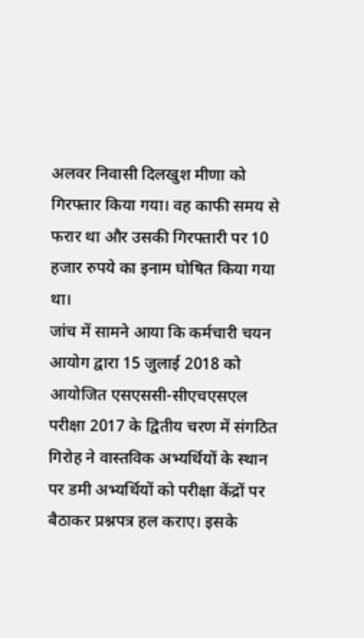अलवर निवासी दिलखुश मीणा को गिरफ्तार किया गया। वह काफी समय से फरार था और उसकी गिरफ्तारी पर 10 हजार रुपये का इनाम घोषित किया गया था।
जांच में सामने आया कि कर्मचारी चयन आयोग द्वारा 15 जुलाई 2018 को आयोजित एसएससी-सीएचएसएल परीक्षा 2017 के द्वितीय चरण में संगठित गिरोह ने वास्तविक अभ्यर्थियों के स्थान पर डमी अभ्यर्थियों को परीक्षा केंद्रों पर बैठाकर प्रश्नपत्र हल कराए। इसके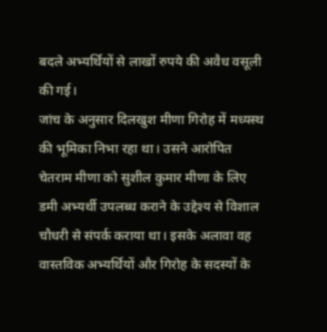बदले अभ्यर्थियों से लाखों रुपये की अवैध वसूली की गई।
जांच के अनुसार दिलखुश मीणा गिरोह में मध्यस्थ की भूमिका निभा रहा था। उसने आरोपित चेतराम मीणा को सुशील कुमार मीणा के लिए डमी अभ्यर्थी उपलब्ध कराने के उद्देश्य से विशाल चौधरी से संपर्क कराया था। इसके अलावा वह वास्तविक अभ्यर्थियों और गिरोह के सदस्यों के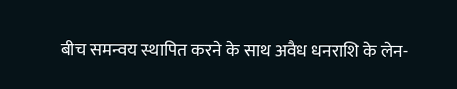बीच समन्वय स्थापित करने के साथ अवैध धनराशि के लेन-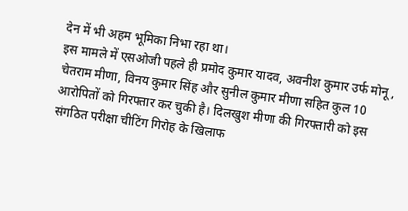देन में भी अहम भूमिका निभा रहा था।
इस मामले में एसओजी पहले ही प्रमोद कुमार यादव, अवनीश कुमार उर्फ मोनू, चेतराम मीणा, विनय कुमार सिंह और सुनील कुमार मीणा सहित कुल 10 आरोपितों को गिरफ्तार कर चुकी है। दिलखुश मीणा की गिरफ्तारी को इस संगठित परीक्षा चीटिंग गिरोह के खिलाफ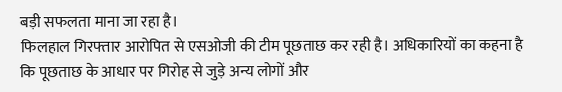बड़ी सफलता माना जा रहा है।
फिलहाल गिरफ्तार आरोपित से एसओजी की टीम पूछताछ कर रही है। अधिकारियों का कहना है कि पूछताछ के आधार पर गिरोह से जुड़े अन्य लोगों और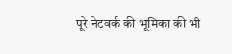पूरे नेटवर्क की भूमिका की भी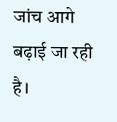जांच आगे बढ़ाई जा रही है।